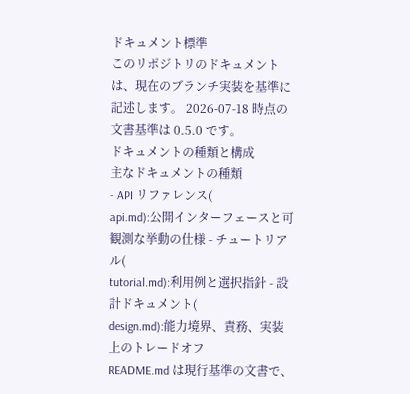ドキュメント標準
このリポジトリのドキュメントは、現在のブランチ実装を基準に記述します。 2026-07-18 時点の文書基準は 0.5.0 です。
ドキュメントの種類と構成
主なドキュメントの種類
- API リファレンス(
api.md):公開インターフェースと可観測な挙動の仕様 - チュートリアル(
tutorial.md):利用例と選択指針 - 設計ドキュメント(
design.md):能力境界、責務、実装上のトレードオフ
README.md は現行基準の文書で、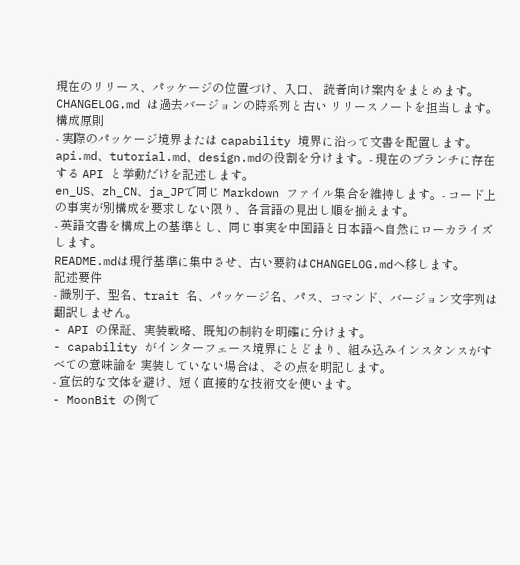現在のリリース、パッケージの位置づけ、入口、 読者向け案内をまとめます。CHANGELOG.md は過去バージョンの時系列と古い リリースノートを担当します。
構成原則
- 実際のパッケージ境界または capability 境界に沿って文書を配置します。
api.md、tutorial.md、design.mdの役割を分けます。- 現在のブランチに存在する API と挙動だけを記述します。
en_US、zh_CN、ja_JPで同じ Markdown ファイル集合を維持します。- コード上の事実が別構成を要求しない限り、各言語の見出し順を揃えます。
- 英語文書を構成上の基準とし、同じ事実を中国語と日本語へ自然にローカライズします。
README.mdは現行基準に集中させ、古い要約はCHANGELOG.mdへ移します。
記述要件
- 識別子、型名、trait 名、パッケージ名、パス、コマンド、バージョン文字列は翻訳しません。
- API の保証、実装戦略、既知の制約を明確に分けます。
- capability がインターフェース境界にとどまり、組み込みインスタンスがすべての意味論を 実装していない場合は、その点を明記します。
- 宣伝的な文体を避け、短く直接的な技術文を使います。
- MoonBit の例で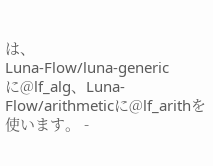は、
Luna-Flow/luna-genericに@lf_alg、Luna-Flow/arithmeticに@lf_arithを使います。 -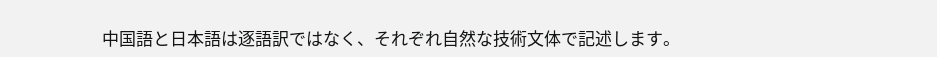中国語と日本語は逐語訳ではなく、それぞれ自然な技術文体で記述します。